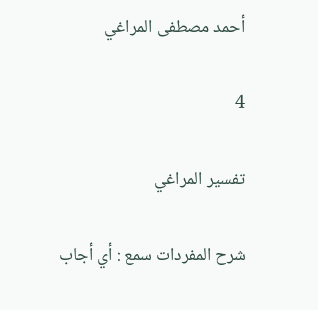أحمد مصطفى المراغي

4

تفسير المراغي

شرح المفردات سمع : أي أجاب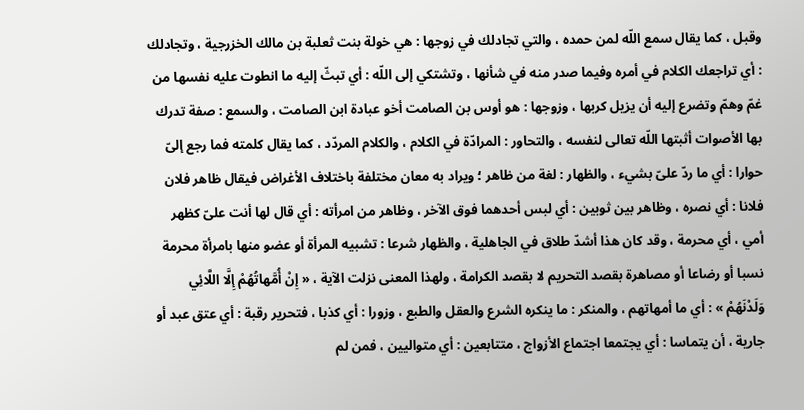وقبل ، كما يقال سمع اللّه لمن حمده ، والتي تجادلك في زوجها : هي خولة بنت ثعلبة بن مالك الخزرجية ، وتجادلك : أي تراجعك الكلام في أمره وفيما صدر منه في شأنها ، وتشتكي إلى اللّه : أي تبثّ إليه ما انطوت عليه نفسها من غمّ وهمّ وتضرع إليه أن يزيل كربها ، وزوجها : هو أوس بن الصامت أخو عبادة ابن الصامت ، والسمع : صفة تدرك بها الأصوات أثبتها اللّه تعالى لنفسه ، والتحاور : المرادّة في الكلام ، والكلام المردّد ، كما يقال كلمته فما رجع إلىّ حوارا : أي ما ردّ علىّ بشيء ، والظهار : لغة من ظاهر ؛ ويراد به معان مختلفة باختلاف الأغراض فيقال ظاهر فلان فلانا : أي نصره ، وظاهر بين ثوبين : أي لبس أحدهما فوق الآخر ، وظاهر من امرأته : أي قال لها أنت علىّ كظهر أمي ، أي محرمة ، وقد كان هذا أشدّ طلاق في الجاهلية ، والظهار شرعا : تشبيه المرأة أو عضو منها بامرأة محرمة نسبا أو رضاعا أو مصاهرة بقصد التحريم لا بقصد الكرامة ، ولهذا المعنى نزلت الآية ، « إِنْ أُمَّهاتُهُمْ إِلَّا اللَّائِي وَلَدْنَهُمْ » : أي ما أمهاتهم ، والمنكر : ما ينكره الشرع والعقل والطبع ، وزورا : أي كذبا ، فتحرير رقبة : أي عتق عبد أو جارية ، أن يتماسا : أي يجتمعا اجتماع الأزواج ، متتابعين : أي متواليين ، فمن لم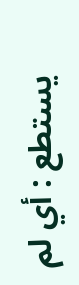يستطع : أي لم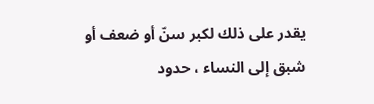يقدر على ذلك لكبر سنّ أو ضعف أو شبق إلى النساء ، حدود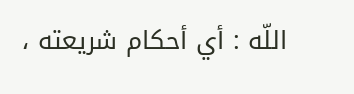اللّه : أي أحكام شريعته ،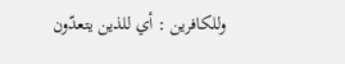وللكافرين : أي للذين يتعدّون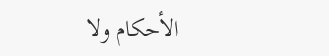الأحكام ولا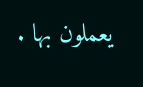يعملون بها .